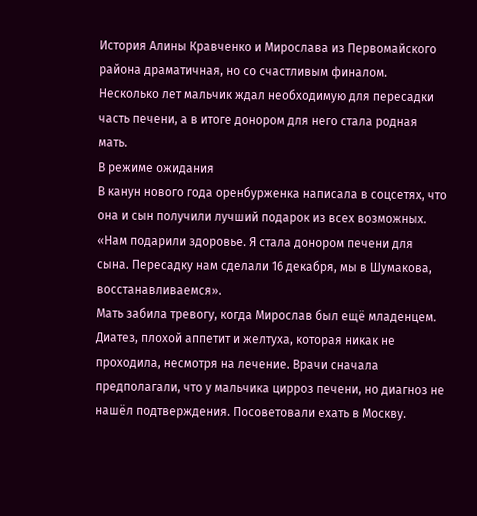История Алины Кравченко и Мирослава из Первомайского района драматичная, но со счастливым финалом. Несколько лет мальчик ждал необходимую для пересадки часть печени, а в итоге донором для него стала родная мать.
В режиме ожидания
В канун нового года оренбурженка написала в соцсетях, что она и сын получили лучший подарок из всех возможных. «Нам подарили здоровье. Я стала донором печени для сына. Пересадку нам сделали 16 декабря, мы в Шумакова, восстанавливаемся».
Мать забила тревогу, когда Мирослав был ещё младенцем. Диатез, плохой аппетит и желтуха, которая никак не проходила, несмотря на лечение. Врачи сначала предполагали, что у мальчика цирроз печени, но диагноз не нашёл подтверждения. Посоветовали ехать в Москву.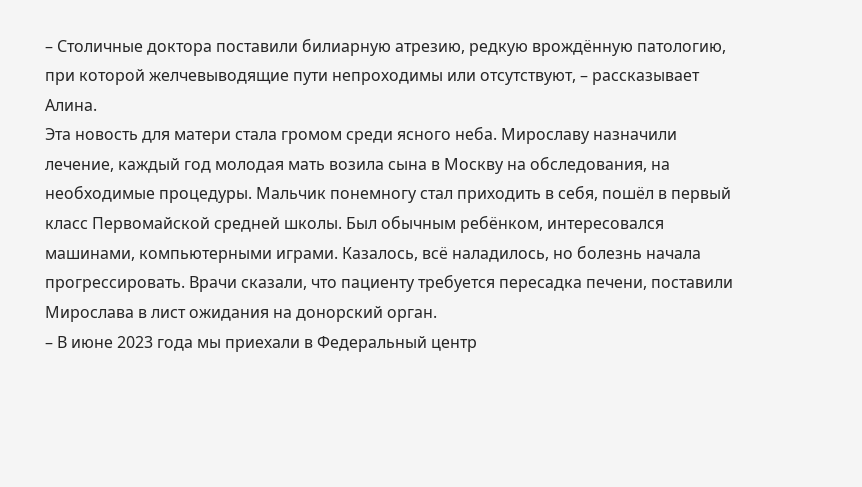– Столичные доктора поставили билиарную атрезию, редкую врождённую патологию, при которой желчевыводящие пути непроходимы или отсутствуют, – рассказывает Алина.
Эта новость для матери стала громом среди ясного неба. Мирославу назначили лечение, каждый год молодая мать возила сына в Москву на обследования, на необходимые процедуры. Мальчик понемногу стал приходить в себя, пошёл в первый класс Первомайской средней школы. Был обычным ребёнком, интересовался машинами, компьютерными играми. Казалось, всё наладилось, но болезнь начала прогрессировать. Врачи сказали, что пациенту требуется пересадка печени, поставили Мирослава в лист ожидания на донорский орган.
– В июне 2023 года мы приехали в Федеральный центр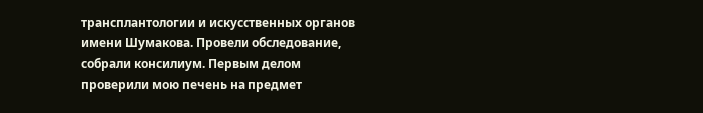трансплантологии и искусственных органов имени Шумакова. Провели обследование, собрали консилиум. Первым делом проверили мою печень на предмет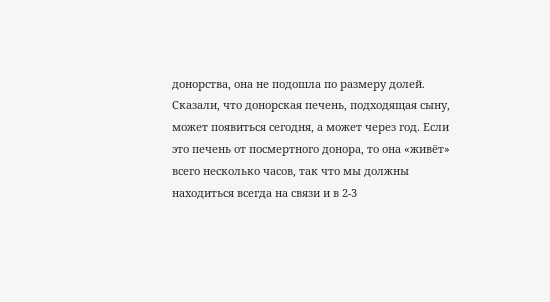донорства, она не подошла по размеру долей. Сказали, что донорская печень, подходящая сыну, может появиться сегодня, а может через год. Если это печень от посмертного донора, то она «живёт» всего несколько часов, так что мы должны находиться всегда на связи и в 2-3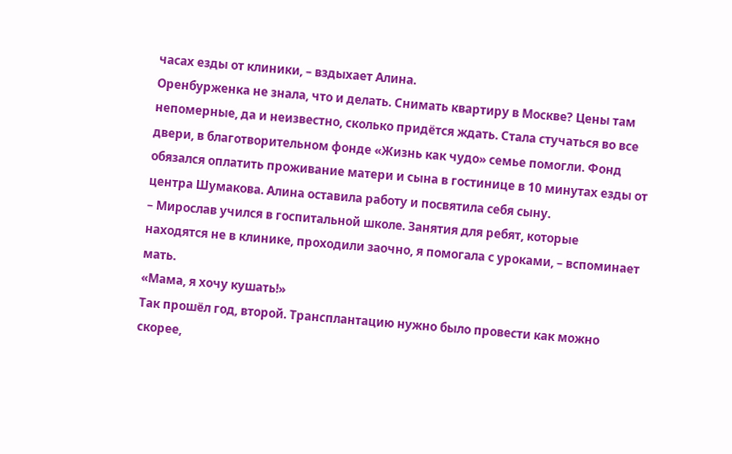часах езды от клиники, – вздыхает Алина.
Оренбурженка не знала, что и делать. Снимать квартиру в Москве? Цены там непомерные, да и неизвестно, сколько придётся ждать. Стала стучаться во все двери, в благотворительном фонде «Жизнь как чудо» семье помогли. Фонд обязался оплатить проживание матери и сына в гостинице в 10 минутах езды от центра Шумакова. Алина оставила работу и посвятила себя сыну.
– Мирослав учился в госпитальной школе. Занятия для ребят, которые находятся не в клинике, проходили заочно, я помогала с уроками, – вспоминает мать.
«Мама, я хочу кушать!»
Так прошёл год, второй. Трансплантацию нужно было провести как можно скорее,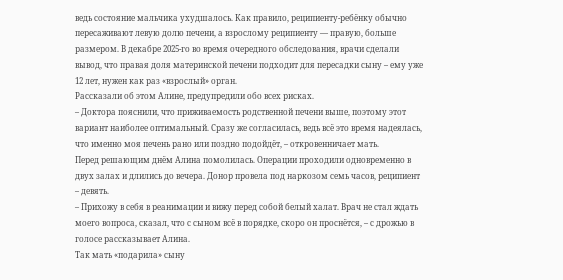ведь состояние мальчика ухудшалось. Как правило, реципиенту-ребёнку обычно пересаживают левую долю печени, а взрослому реципиенту — правую, больше размером. В декабре 2025-го во время очередного обследования, врачи сделали вывод, что правая доля материнской печени подходит для пересадки сыну – ему уже 12 лет, нужен как раз «взрослый» орган.
Рассказали об этом Алине, предупредили обо всех рисках.
– Доктора пояснили, что приживаемость родственной печени выше, поэтому этот вариант наиболее оптимальный. Сразу же согласилась, ведь всё это время надеялась, что именно моя печень рано или поздно подойдёт, – откровенничает мать.
Перед решающим днём Алина помолилась. Операции проходили одновременно в двух залах и длились до вечера. Донор провела под наркозом семь часов, реципиент – девять.
– Прихожу в себя в реанимации и вижу перед собой белый халат. Врач не стал ждать моего вопроса, сказал, что с сыном всё в порядке, скоро он проснётся, – с дрожью в голосе рассказывает Алина.
Так мать «подарила» сыну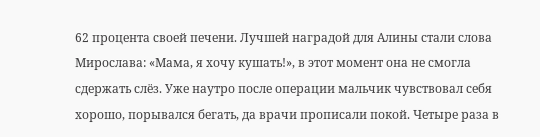62 процента своей печени. Лучшей наградой для Алины стали слова Мирослава: «Мама, я хочу кушать!», в этот момент она не смогла сдержать слёз. Уже наутро после операции мальчик чувствовал себя хорошо, порывался бегать, да врачи прописали покой. Четыре раза в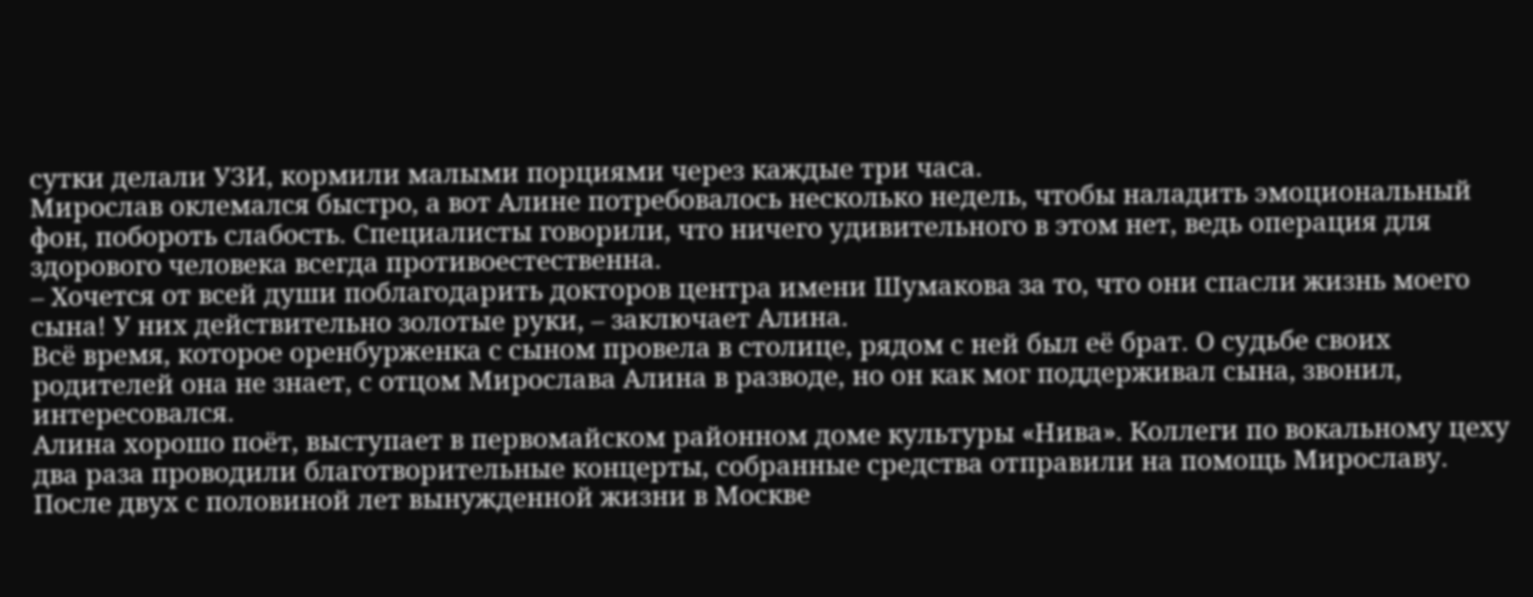сутки делали УЗИ, кормили малыми порциями через каждые три часа.
Мирослав оклемался быстро, а вот Алине потребовалось несколько недель, чтобы наладить эмоциональный фон, побороть слабость. Специалисты говорили, что ничего удивительного в этом нет, ведь операция для здорового человека всегда противоестественна.
– Хочется от всей души поблагодарить докторов центра имени Шумакова за то, что они спасли жизнь моего сына! У них действительно золотые руки, – заключает Алина.
Всё время, которое оренбурженка с сыном провела в столице, рядом с ней был её брат. О судьбе своих родителей она не знает, с отцом Мирослава Алина в разводе, но он как мог поддерживал сына, звонил, интересовался.
Алина хорошо поёт, выступает в первомайском районном доме культуры «Нива». Коллеги по вокальному цеху два раза проводили благотворительные концерты, собранные средства отправили на помощь Мирославу. После двух с половиной лет вынужденной жизни в Москве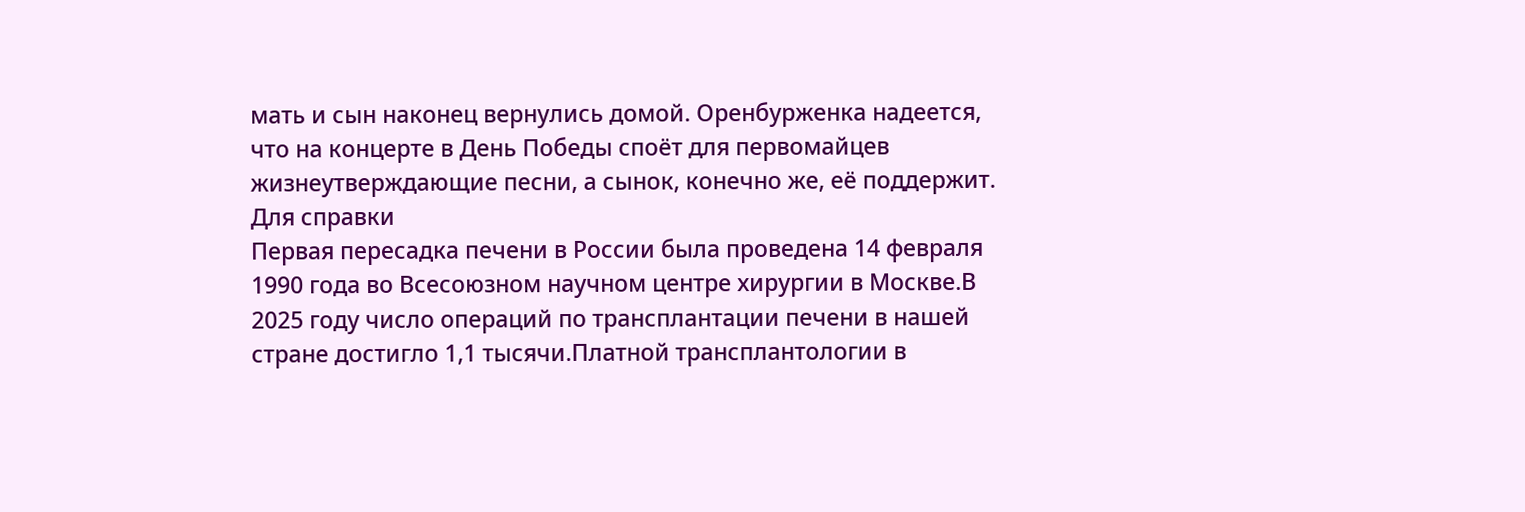мать и сын наконец вернулись домой. Оренбурженка надеется, что на концерте в День Победы споёт для первомайцев жизнеутверждающие песни, а сынок, конечно же, её поддержит.
Для справки
Первая пересадка печени в России была проведена 14 февраля 1990 года во Всесоюзном научном центре хирургии в Москве.В 2025 году число операций по трансплантации печени в нашей стране достигло 1,1 тысячи.Платной трансплантологии в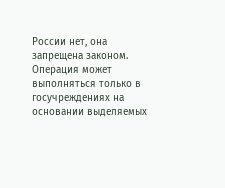России нет, она запрещена законом. Операция может выполняться только в госучреждениях на основании выделяемых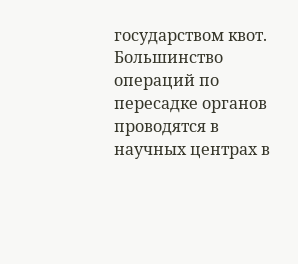государством квот. Большинство операций по пересадке органов проводятся в научных центрах в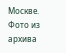Москве.
Фото из архива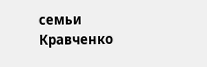семьи Кравченко